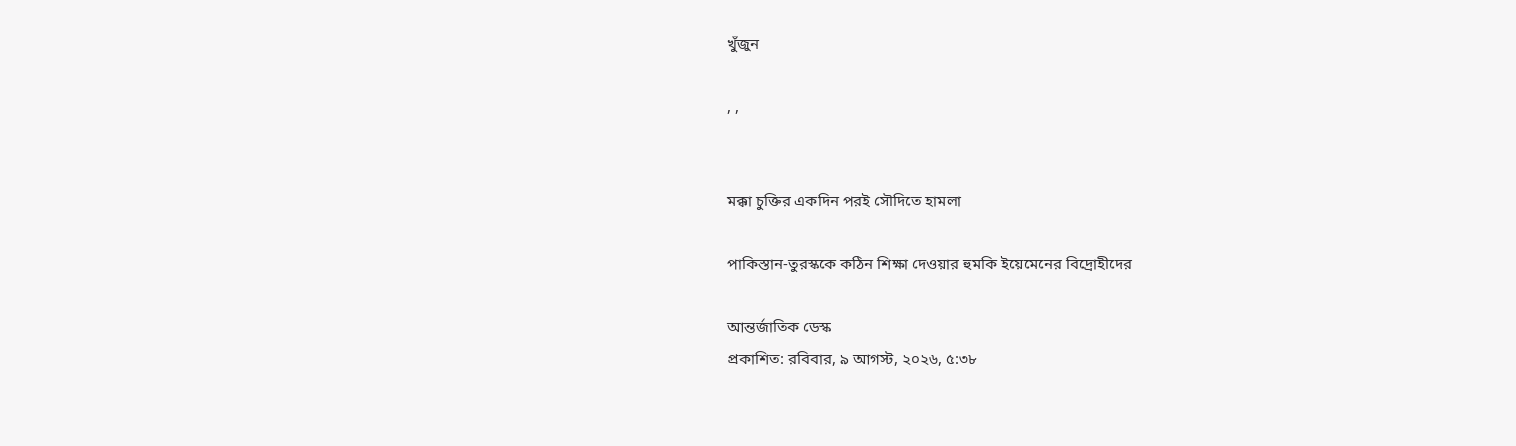খুঁজুন

, ,


মক্কা চুক্তির একদিন পরই সৌদিতে হামলা

পাকিস্তান-তুরস্ককে কঠিন শিক্ষা দেওয়ার হুমকি ইয়েমেনের বিদ্রোহীদের

আন্তর্জাতিক ডেস্ক
প্রকাশিত: রবিবার, ৯ আগস্ট, ২০২৬, ৫:৩৮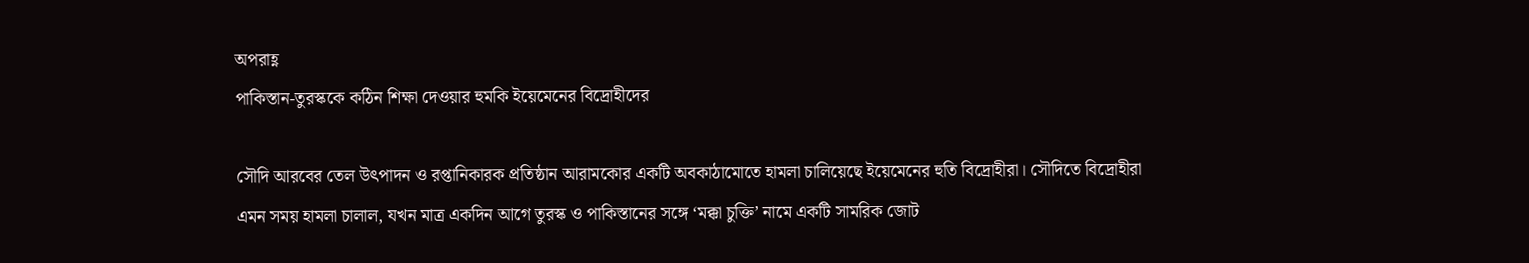অপরাহ্ণ
পাকিস্তান-তুরস্ককে কঠিন শিক্ষা দেওয়ার হুমকি ইয়েমেনের বিদ্রোহীদের

সৌদি আরবের তেল উৎপাদন ও রপ্তানিকারক প্রতিষ্ঠান আরামকোর একটি অবকাঠামোতে হামলা চালিয়েছে ইয়েমেনের হুতি বিদ্রোহীরা। সৌদিতে বিদ্রোহীরা এমন সময় হামলা চালাল, যখন মাত্র একদিন আগে তুরস্ক ও পাকিস্তানের সঙ্গে ‘মক্কা চুক্তি’ নামে একটি সামরিক জোট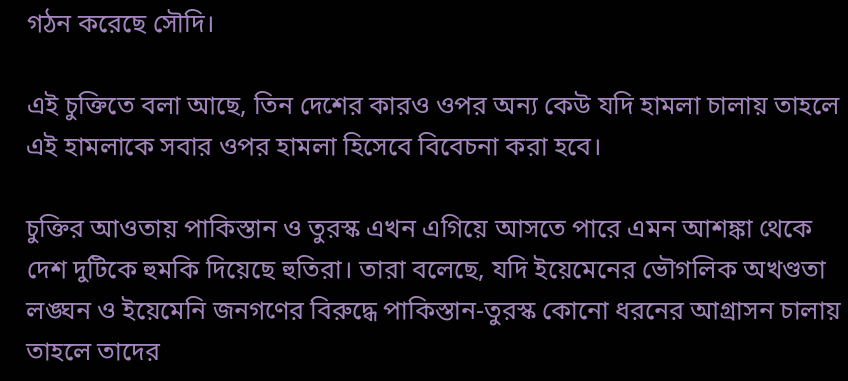গঠন করেছে সৌদি।

এই চুক্তিতে বলা আছে, তিন দেশের কারও ওপর অন্য কেউ যদি হামলা চালায় তাহলে এই হামলাকে সবার ওপর হামলা হিসেবে বিবেচনা করা হবে।

চুক্তির আওতায় পাকিস্তান ও তুরস্ক এখন এগিয়ে আসতে পারে এমন আশঙ্কা থেকে দেশ দুটিকে হুমকি দিয়েছে হুতিরা। তারা বলেছে, যদি ইয়েমেনের ভৌগলিক অখণ্ডতা লঙ্ঘন ও ইয়েমেনি জনগণের বিরুদ্ধে পাকিস্তান-তুরস্ক কোনো ধরনের আগ্রাসন চালায় তাহলে তাদের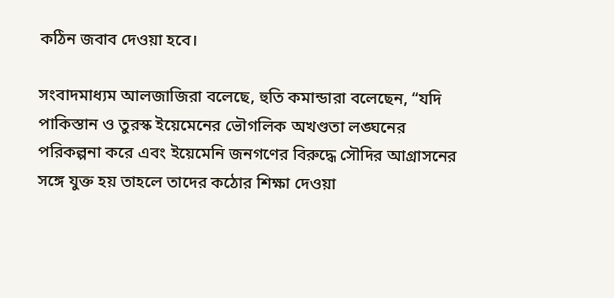কঠিন জবাব দেওয়া হবে।

সংবাদমাধ্যম আলজাজিরা বলেছে, হুতি কমান্ডারা বলেছেন, “যদি পাকিস্তান ও তুরস্ক ইয়েমেনের ভৌগলিক অখণ্ডতা লঙ্ঘনের পরিকল্পনা করে এবং ইয়েমেনি জনগণের বিরুদ্ধে সৌদির আগ্রাসনের সঙ্গে যুক্ত হয় তাহলে তাদের কঠোর শিক্ষা দেওয়া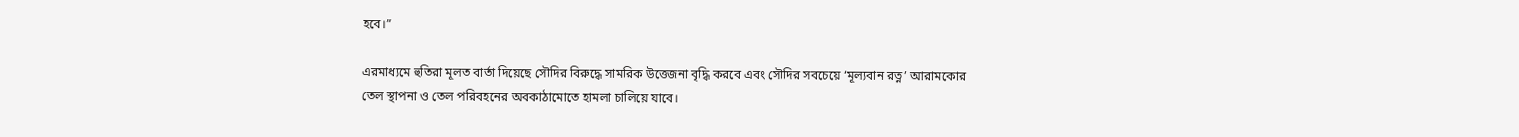হবে।”

এরমাধ্যমে হুতিরা মূলত বার্তা দিয়েছে সৌদির বিরুদ্ধে সামরিক উত্তেজনা বৃদ্ধি করবে এবং সৌদির সবচেয়ে ‘মূল্যবান রত্ন’ আরামকোর তেল স্থাপনা ও তেল পরিবহনের অবকাঠামোতে হামলা চালিয়ে যাবে।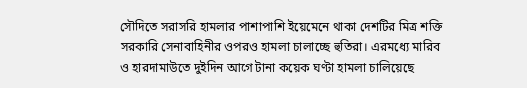সৌদিতে সরাসরি হামলার পাশাপাশি ইয়েমেনে থাকা দেশটির মিত্র শক্তি সরকারি সেনাবাহিনীর ওপরও হামলা চালাচ্ছে হুতিরা। এরমধ্যে মারিব ও হারদামাউতে দুইদিন আগে টানা কয়েক ঘণ্টা হামলা চালিয়েছে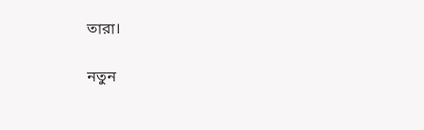তারা।

নতুন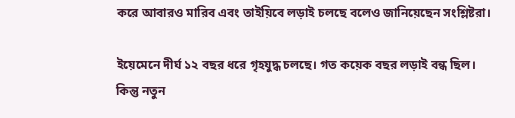করে আবারও মারিব এবং তাইয়িবে লড়াই চলছে বলেও জানিয়েছেন সংশ্লিষ্টরা।

ইয়েমেনে দীর্ঘ ১২ বছর ধরে গৃহযুদ্ধ চলছে। গত কয়েক বছর লড়াই বন্ধ ছিল। কিন্তু নতুন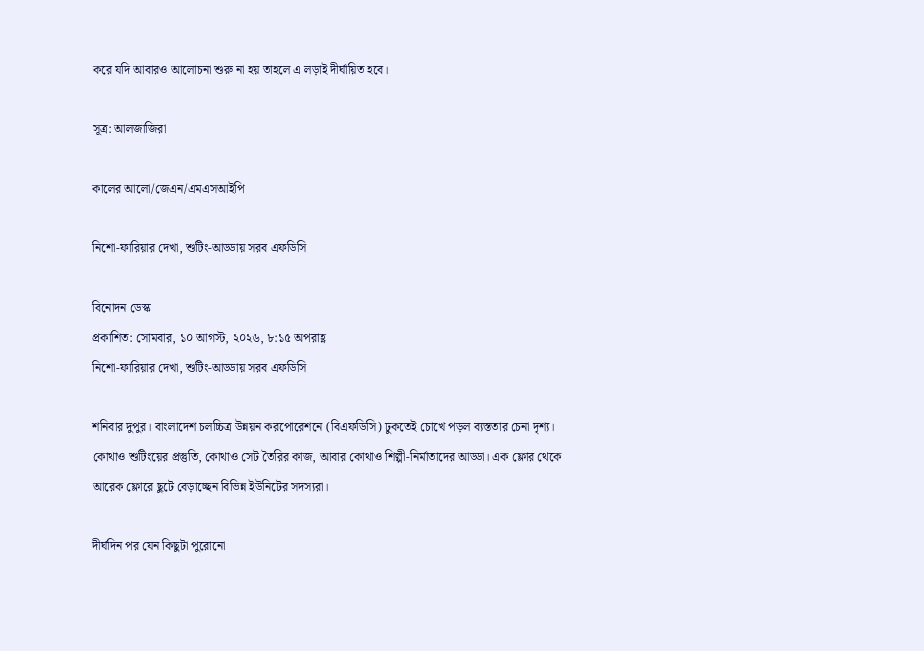করে যদি আবারও আলোচনা শুরু না হয় তাহলে এ লড়াই দীর্ঘায়িত হবে।

সূত্র: আলজাজিরা

কালের আলো/জেএন/এমএসআইপি

নিশো-ফারিয়ার দেখা, শুটিং-আড্ডায় সরব এফডিসি

বিনোদন ডেস্ক
প্রকাশিত: সোমবার, ১০ আগস্ট, ২০২৬, ৮:১৫ অপরাহ্ণ
নিশো-ফারিয়ার দেখা, শুটিং-আড্ডায় সরব এফডিসি

শনিবার দুপুর। বাংলাদেশ চলচ্চিত্র উন্নয়ন করপোরেশনে (বিএফডিসি) ঢুকতেই চোখে পড়ল ব্যস্ততার চেনা দৃশ্য। কোথাও শুটিংয়ের প্রস্তুতি, কোথাও সেট তৈরির কাজ, আবার কোথাও শিল্পী-নির্মাতাদের আড্ডা। এক ফ্লোর থেকে আরেক ফ্লোরে ছুটে বেড়াচ্ছেন বিভিন্ন ইউনিটের সদস্যরা।

দীর্ঘদিন পর যেন কিছুটা পুরোনো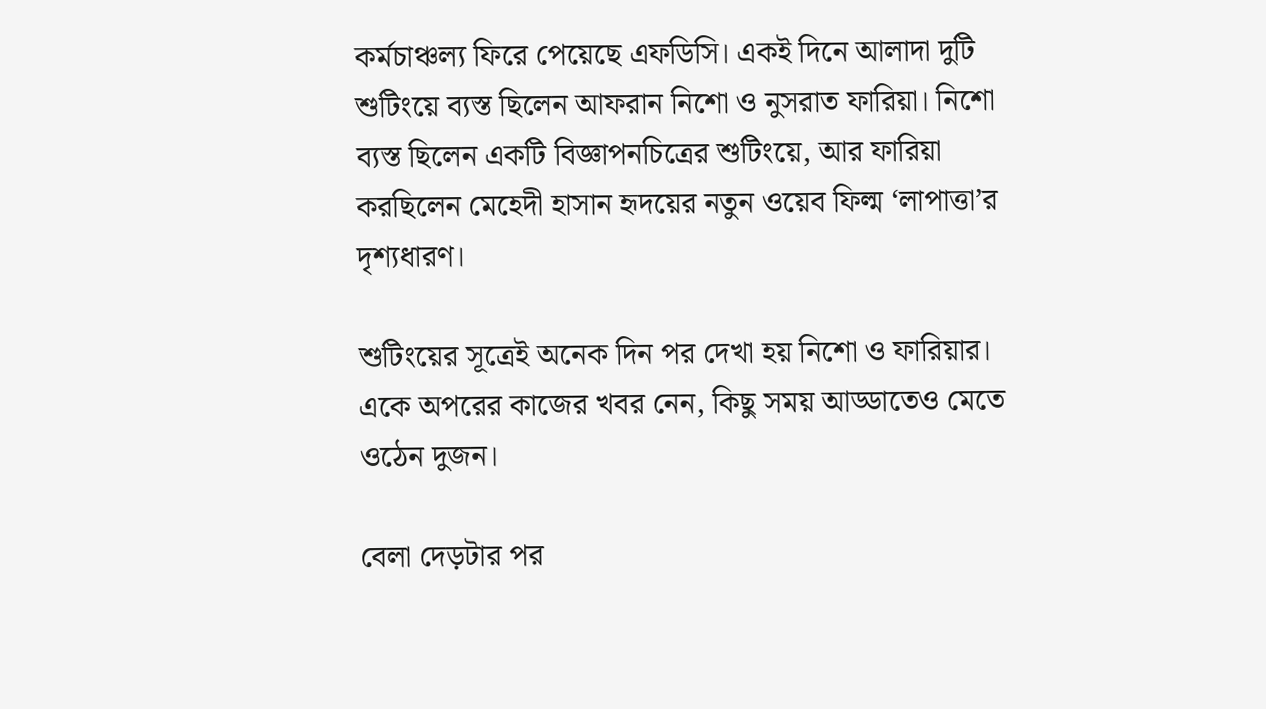কর্মচাঞ্চল্য ফিরে পেয়েছে এফডিসি। একই দিনে আলাদা দুটি শুটিংয়ে ব্যস্ত ছিলেন আফরান নিশো ও নুসরাত ফারিয়া। নিশো ব্যস্ত ছিলেন একটি বিজ্ঞাপনচিত্রের শুটিংয়ে, আর ফারিয়া করছিলেন মেহেদী হাসান হৃদয়ের নতুন ওয়েব ফিল্ম ‘লাপাত্তা’র দৃশ্যধারণ।

শুটিংয়ের সূত্রেই অনেক দিন পর দেখা হয় নিশো ও ফারিয়ার। একে অপরের কাজের খবর নেন, কিছু সময় আড্ডাতেও মেতে ওঠেন দুজন।

বেলা দেড়টার পর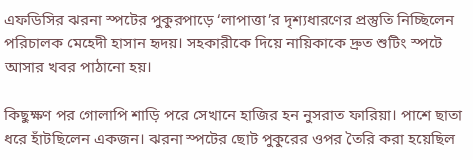এফডিসির ঝরনা স্পটের পুকুরপাড়ে ‘লাপাত্তা’র দৃশ্যধারণের প্রস্তুতি নিচ্ছিলেন পরিচালক মেহেদী হাসান হৃদয়। সহকারীকে দিয়ে নায়িকাকে দ্রুত শুটিং স্পটে আসার খবর পাঠানো হয়।

কিছুক্ষণ পর গোলাপি শাড়ি পরে সেখানে হাজির হন নুসরাত ফারিয়া। পাশে ছাতা ধরে হাঁটছিলেন একজন। ঝরনা স্পটের ছোট পুকুরের ওপর তৈরি করা হয়েছিল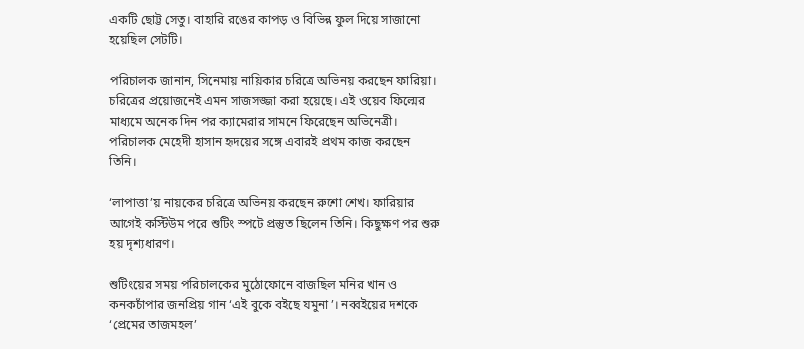একটি ছোট্ট সেতু। বাহারি রঙের কাপড় ও বিভিন্ন ফুল দিয়ে সাজানো হয়েছিল সেটটি।

পরিচালক জানান, সিনেমায় নায়িকার চরিত্রে অভিনয় করছেন ফারিয়া। চরিত্রের প্রয়োজনেই এমন সাজসজ্জা করা হয়েছে। এই ওয়েব ফিল্মের মাধ্যমে অনেক দিন পর ক্যামেরার সামনে ফিরেছেন অভিনেত্রী। পরিচালক মেহেদী হাসান হৃদয়ের সঙ্গে এবারই প্রথম কাজ করছেন তিনি।

‘লাপাত্তা’য় নায়কের চরিত্রে অভিনয় করছেন রুশো শেখ। ফারিয়ার আগেই কস্টিউম পরে শুটিং স্পটে প্রস্তুত ছিলেন তিনি। কিছুক্ষণ পর শুরু হয় দৃশ্যধারণ।

শুটিংয়ের সময় পরিচালকের মুঠোফোনে বাজছিল মনির খান ও কনকচাঁপার জনপ্রিয় গান ‘এই বুকে বইছে যমুনা’। নব্বইয়ের দশকে ‘প্রেমের তাজমহল’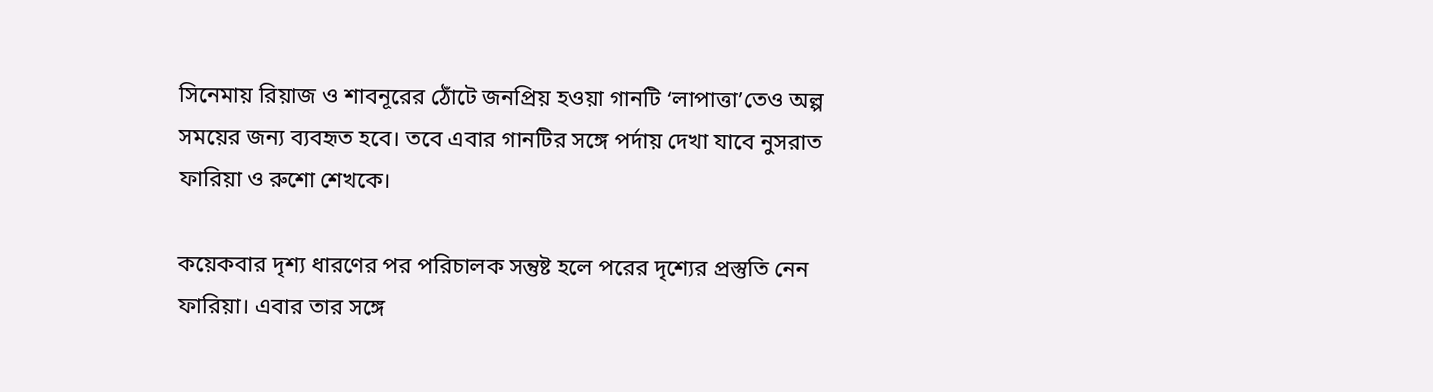সিনেমায় রিয়াজ ও শাবনূরের ঠোঁটে জনপ্রিয় হওয়া গানটি ‘লাপাত্তা’তেও অল্প সময়ের জন্য ব্যবহৃত হবে। তবে এবার গানটির সঙ্গে পর্দায় দেখা যাবে নুসরাত ফারিয়া ও রুশো শেখকে।

কয়েকবার দৃশ্য ধারণের পর পরিচালক সন্তুষ্ট হলে পরের দৃশ্যের প্রস্তুতি নেন ফারিয়া। এবার তার সঙ্গে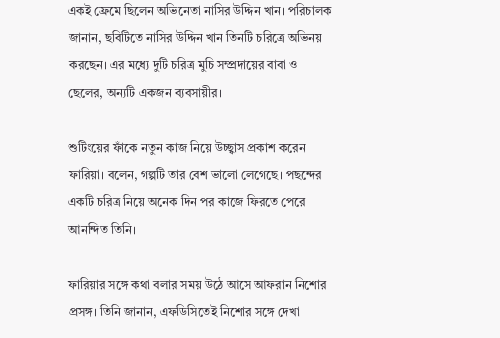একই ফ্রেমে ছিলেন অভিনেতা নাসির উদ্দিন খান। পরিচালক জানান, ছবিটিতে নাসির উদ্দিন খান তিনটি চরিত্রে অভিনয় করছেন। এর মধ্যে দুটি চরিত্র মুচি সম্প্রদায়ের বাবা ও ছেলের, অন্যটি একজন ব্যবসায়ীর।

শুটিংয়ের ফাঁকে নতুন কাজ নিয়ে উচ্ছ্বাস প্রকাশ করেন ফারিয়া। বলেন, গল্পটি তার বেশ ভালো লেগেছে। পছন্দের একটি চরিত্র নিয়ে অনেক দিন পর কাজে ফিরতে পেরে আনন্দিত তিনি।

ফারিয়ার সঙ্গে কথা বলার সময় উঠে আসে আফরান নিশোর প্রসঙ্গ। তিনি জানান, এফডিসিতেই নিশোর সঙ্গে দেখা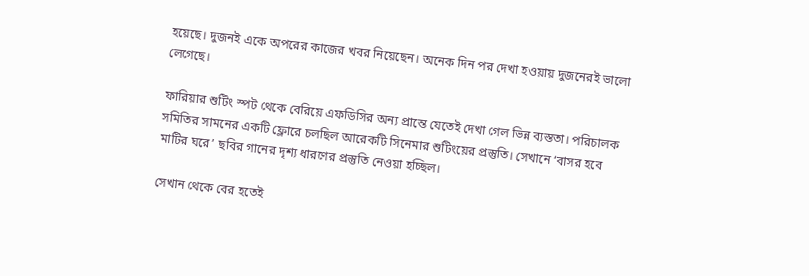হয়েছে। দুজনই একে অপরের কাজের খবর নিয়েছেন। অনেক দিন পর দেখা হওয়ায় দুজনেরই ভালো লেগেছে।

ফারিয়ার শুটিং স্পট থেকে বেরিয়ে এফডিসির অন্য প্রান্তে যেতেই দেখা গেল ভিন্ন ব্যস্ততা। পরিচালক সমিতির সামনের একটি ফ্লোরে চলছিল আরেকটি সিনেমার শুটিংয়ের প্রস্তুতি। সেখানে ‘বাসর হবে মাটির ঘরে’ ছবির গানের দৃশ্য ধারণের প্রস্তুতি নেওয়া হচ্ছিল।

সেখান থেকে বের হতেই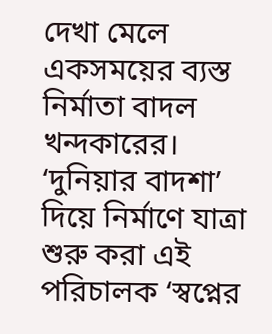দেখা মেলে একসময়ের ব্যস্ত নির্মাতা বাদল খন্দকারের। ‘দুনিয়ার বাদশা’ দিয়ে নির্মাণে যাত্রা শুরু করা এই পরিচালক ‘স্বপ্নের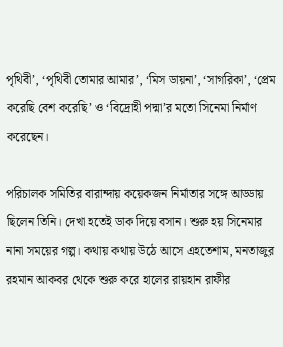পৃথিবী’, ‘পৃথিবী তোমার আমার’, ‘মিস ডায়না’, ‘সাগরিকা’, ‘প্রেম করেছি বেশ করেছি’ ও ‘বিদ্রোহী পদ্মা’র মতো সিনেমা নির্মাণ করেছেন।

পরিচালক সমিতির বারান্দায় কয়েকজন নির্মাতার সঙ্গে আড্ডায় ছিলেন তিনি। দেখা হতেই ডাক দিয়ে বসান। শুরু হয় সিনেমার নানা সময়ের গল্প। কথায় কথায় উঠে আসে এহতেশাম, মনতাজুর রহমান আকবর থেকে শুরু করে হালের রায়হান রাফীর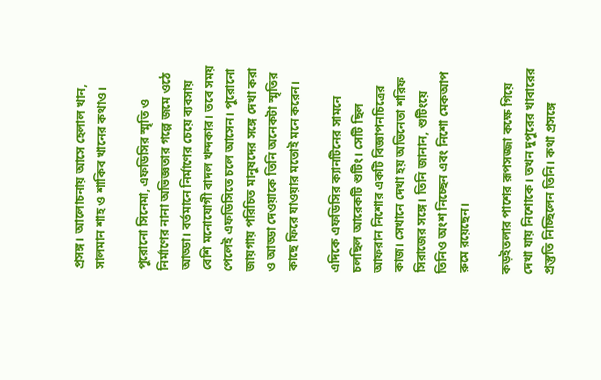প্রসঙ্গ। আলোচনায় আসে হেলাল খান, সালমান শাহ ও শাকিব খানের কথাও।

পুরোনো সিনেমা, এফডিসির স্মৃতি ও নির্মাণের নানা অভিজ্ঞতার গল্পে জমে ওঠে আড্ডা। বর্তমানে নির্মাণের চেয়ে ব্যবসায় বেশি মনোযোগী বাদল খন্দকার। তবে সময় পেলেই এফডিসিতে চলে আসেন। পুরোনো জায়গায় পরিচিত মানুষদের সঙ্গে দেখা করা ও আড্ডা দেওয়াকে তিনি অনেকটা স্মৃতির কাছে ফিরে যাওয়ার মতোই মনে করেন।

এদিকে এফডিসির ক্যানটিনের সামনে চলছিল আরেকটি শুটিং। সেটি ছিল আফরান নিশোর একটি বিজ্ঞাপনচিত্রের কাজ। সেখানে দেখা হয় অভিনেতা শরিফ সিরাজের সঙ্গে। তিনি জানান, শুটিংয়ে তিনিও অংশ নিচ্ছেন এবং নিশো মেকআপ রুমে রয়েছেন।

কড়ইতলার পাশের রূপসজ্জা কক্ষে গিয়ে দেখা যায় নিশোকে। তখন দুপুরের খাবারের প্রস্তুতি নিচ্ছিলেন তিনি। কথা প্রসঙ্গে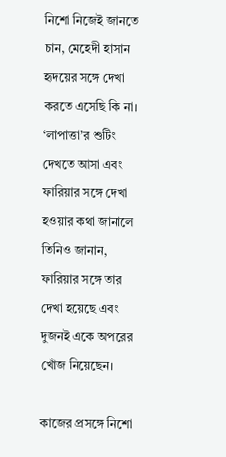নিশো নিজেই জানতে চান, মেহেদী হাসান হৃদয়ের সঙ্গে দেখা করতে এসেছি কি না। ‘লাপাত্তা’র শুটিং দেখতে আসা এবং ফারিয়ার সঙ্গে দেখা হওয়ার কথা জানালে তিনিও জানান, ফারিয়ার সঙ্গে তার দেখা হয়েছে এবং দুজনই একে অপরের খোঁজ নিয়েছেন।

কাজের প্রসঙ্গে নিশো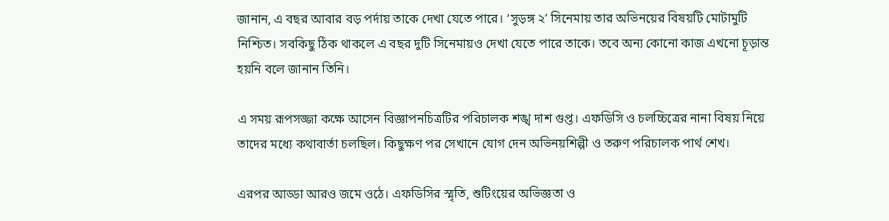জানান, এ বছর আবার বড় পর্দায় তাকে দেখা যেতে পারে। ‘সুড়ঙ্গ ২’ সিনেমায় তার অভিনয়ের বিষয়টি মোটামুটি নিশ্চিত। সবকিছু ঠিক থাকলে এ বছর দুটি সিনেমায়ও দেখা যেতে পারে তাকে। তবে অন্য কোনো কাজ এখনো চূড়ান্ত হয়নি বলে জানান তিনি।

এ সময় রূপসজ্জা কক্ষে আসেন বিজ্ঞাপনচিত্রটির পরিচালক শঙ্খ দাশ গুপ্ত। এফডিসি ও চলচ্চিত্রের নানা বিষয় নিয়ে তাদের মধ্যে কথাবার্তা চলছিল। কিছুক্ষণ পর সেখানে যোগ দেন অভিনয়শিল্পী ও তরুণ পরিচালক পার্থ শেখ।

এরপর আড্ডা আরও জমে ওঠে। এফডিসির স্মৃতি, শুটিংয়ের অভিজ্ঞতা ও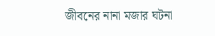জীবনের নানা মজার ঘটনা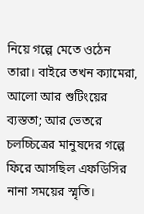নিয়ে গল্পে মেতে ওঠেন তারা। বাইরে তখন ক্যামেরা, আলো আর শুটিংয়ের ব্যস্ততা; আর ভেতরে চলচ্চিত্রের মানুষদের গল্পে ফিরে আসছিল এফডিসির নানা সময়ের স্মৃতি।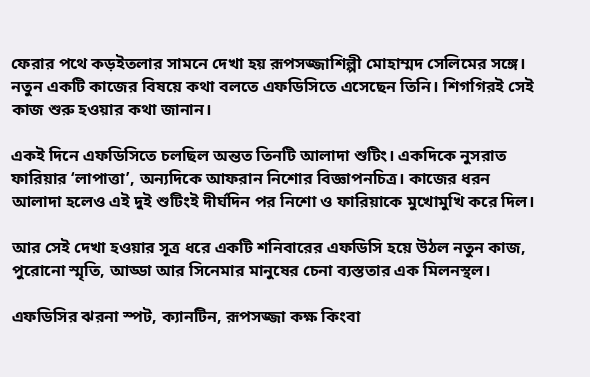ফেরার পথে কড়ইতলার সামনে দেখা হয় রূপসজ্জাশিল্পী মোহাম্মদ সেলিমের সঙ্গে। নতুন একটি কাজের বিষয়ে কথা বলতে এফডিসিতে এসেছেন তিনি। শিগগিরই সেই কাজ শুরু হওয়ার কথা জানান।

একই দিনে এফডিসিতে চলছিল অন্তত তিনটি আলাদা শুটিং। একদিকে নুসরাত ফারিয়ার ‘লাপাত্তা’, অন্যদিকে আফরান নিশোর বিজ্ঞাপনচিত্র। কাজের ধরন আলাদা হলেও এই দুই শুটিংই দীর্ঘদিন পর নিশো ও ফারিয়াকে মুখোমুখি করে দিল।

আর সেই দেখা হওয়ার সূত্র ধরে একটি শনিবারের এফডিসি হয়ে উঠল নতুন কাজ, পুরোনো স্মৃতি, আড্ডা আর সিনেমার মানুষের চেনা ব্যস্ততার এক মিলনস্থল।

এফডিসির ঝরনা স্পট, ক্যানটিন, রূপসজ্জা কক্ষ কিংবা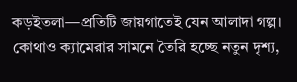কড়ইতলা—প্রতিটি জায়গাতেই যেন আলাদা গল্প। কোথাও ক্যামেরার সামনে তৈরি হচ্ছে নতুন দৃশ্য,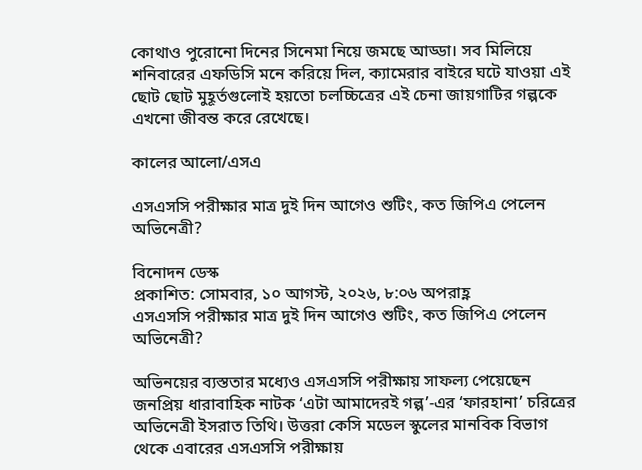কোথাও পুরোনো দিনের সিনেমা নিয়ে জমছে আড্ডা। সব মিলিয়ে শনিবারের এফডিসি মনে করিয়ে দিল, ক্যামেরার বাইরে ঘটে যাওয়া এই ছোট ছোট মুহূর্তগুলোই হয়তো চলচ্চিত্রের এই চেনা জায়গাটির গল্পকে এখনো জীবন্ত করে রেখেছে।

কালের আলো/এসএ

এসএসসি পরীক্ষার মাত্র দুই দিন আগেও শুটিং, কত জিপিএ পেলেন অভিনেত্রী?

বিনোদন ডেস্ক
প্রকাশিত: সোমবার, ১০ আগস্ট, ২০২৬, ৮:০৬ অপরাহ্ণ
এসএসসি পরীক্ষার মাত্র দুই দিন আগেও শুটিং, কত জিপিএ পেলেন অভিনেত্রী?

অভিনয়ের ব্যস্ততার মধ্যেও এসএসসি পরীক্ষায় সাফল্য পেয়েছেন জনপ্রিয় ধারাবাহিক নাটক ‘এটা আমাদেরই গল্প’-এর ‘ফারহানা’ চরিত্রের অভিনেত্রী ইসরাত তিথি। উত্তরা কেসি মডেল স্কুলের মানবিক বিভাগ থেকে এবারের এসএসসি পরীক্ষায়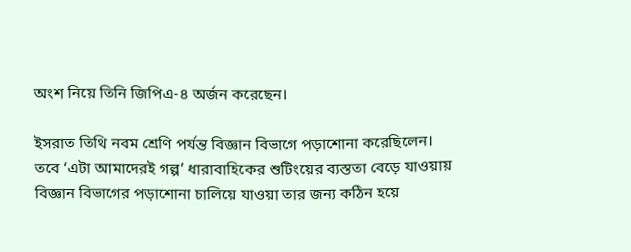অংশ নিয়ে তিনি জিপিএ-৪ অর্জন করেছেন।

ইসরাত তিথি নবম শ্রেণি পর্যন্ত বিজ্ঞান বিভাগে পড়াশোনা করেছিলেন। তবে ‘এটা আমাদেরই গল্প’ ধারাবাহিকের শুটিংয়ের ব্যস্ততা বেড়ে যাওয়ায় বিজ্ঞান বিভাগের পড়াশোনা চালিয়ে যাওয়া তার জন্য কঠিন হয়ে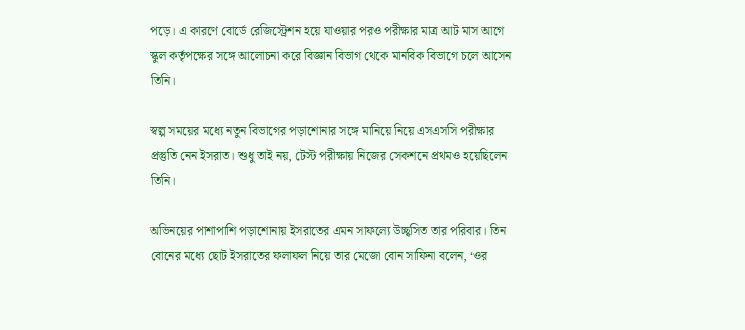পড়ে। এ কারণে বোর্ডে রেজিস্ট্রেশন হয়ে যাওয়ার পরও পরীক্ষার মাত্র আট মাস আগে স্কুল কর্তৃপক্ষের সঙ্গে আলোচনা করে বিজ্ঞান বিভাগ থেকে মানবিক বিভাগে চলে আসেন তিনি।

স্বল্প সময়ের মধ্যে নতুন বিভাগের পড়াশোনার সঙ্গে মানিয়ে নিয়ে এসএসসি পরীক্ষার প্রস্তুতি নেন ইসরাত। শুধু তাই নয়, টেস্ট পরীক্ষায় নিজের সেকশনে প্রথমও হয়েছিলেন তিনি।

অভিনয়ের পাশাপাশি পড়াশোনায় ইসরাতের এমন সাফল্যে উচ্ছ্বসিত তার পরিবার। তিন বোনের মধ্যে ছোট ইসরাতের ফলাফল নিয়ে তার মেজো বোন সাফিনা বলেন, ‘ওর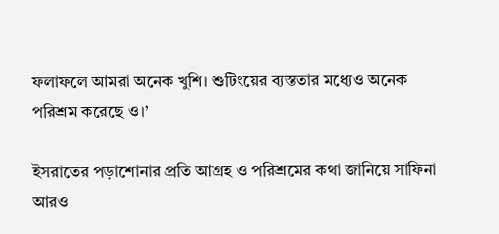ফলাফলে আমরা অনেক খুশি। শুটিংয়ের ব্যস্ততার মধ্যেও অনেক পরিশ্রম করেছে ও।’

ইসরাতের পড়াশোনার প্রতি আগ্রহ ও পরিশ্রমের কথা জানিয়ে সাফিনা আরও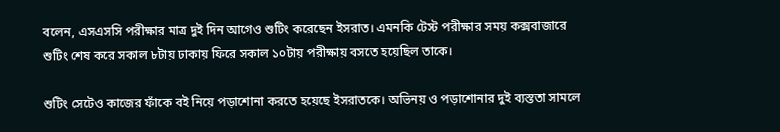বলেন, এসএসসি পরীক্ষার মাত্র দুই দিন আগেও শুটিং করেছেন ইসরাত। এমনকি টেস্ট পরীক্ষার সময় কক্সবাজারে শুটিং শেষ করে সকাল ৮টায় ঢাকায় ফিরে সকাল ১০টায় পরীক্ষায় বসতে হয়েছিল তাকে।

শুটিং সেটেও কাজের ফাঁকে বই নিয়ে পড়াশোনা করতে হয়েছে ইসরাতকে। অভিনয় ও পড়াশোনার দুই ব্যস্ততা সামলে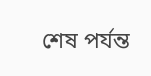শেষ পর্যন্ত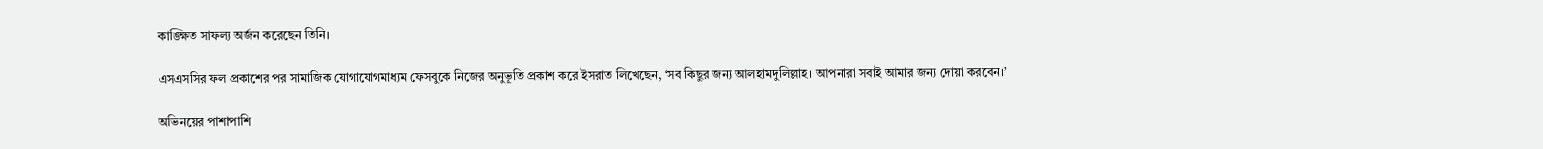কাঙ্ক্ষিত সাফল্য অর্জন করেছেন তিনি।

এসএসসির ফল প্রকাশের পর সামাজিক যোগাযোগমাধ্যম ফেসবুকে নিজের অনুভূতি প্রকাশ করে ইসরাত লিখেছেন, ‘সব কিছুর জন্য আলহামদুলিল্লাহ। আপনারা সবাই আমার জন্য দোয়া করবেন।’

অভিনয়ের পাশাপাশি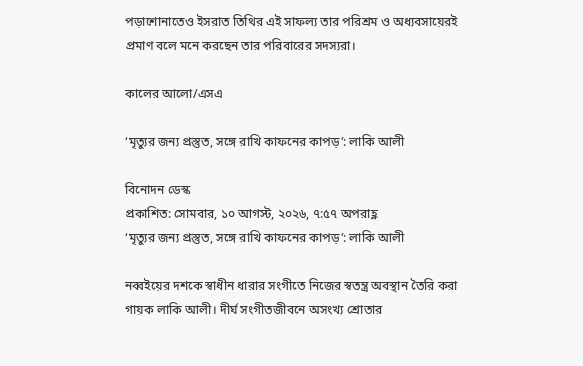পড়াশোনাতেও ইসরাত তিথির এই সাফল্য তার পরিশ্রম ও অধ্যবসায়েরই প্রমাণ বলে মনে করছেন তার পরিবারের সদস্যরা।

কালের আলো/এসএ

‘মৃত্যুর জন্য প্রস্তুত, সঙ্গে রাখি কাফনের কাপড়’: লাকি আলী

বিনোদন ডেস্ক
প্রকাশিত: সোমবার, ১০ আগস্ট, ২০২৬, ৭:৫৭ অপরাহ্ণ
‘মৃত্যুর জন্য প্রস্তুত, সঙ্গে রাখি কাফনের কাপড়’: লাকি আলী

নব্বইয়ের দশকে স্বাধীন ধারার সংগীতে নিজের স্বতন্ত্র অবস্থান তৈরি করা গায়ক লাকি আলী। দীর্ঘ সংগীতজীবনে অসংখ্য শ্রোতার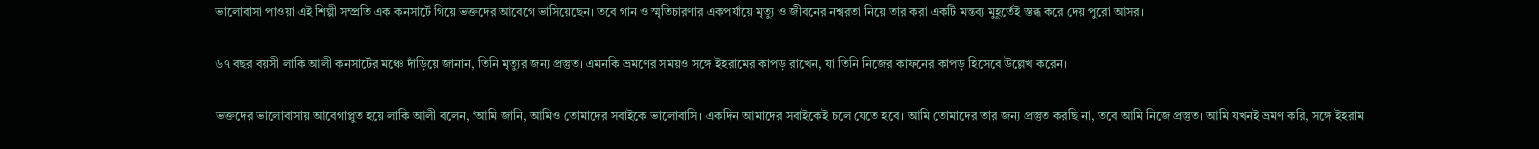ভালোবাসা পাওয়া এই শিল্পী সম্প্রতি এক কনসার্টে গিয়ে ভক্তদের আবেগে ভাসিয়েছেন। তবে গান ও স্মৃতিচারণার একপর্যায়ে মৃত্যু ও জীবনের নশ্বরতা নিয়ে তার করা একটি মন্তব্য মুহূর্তেই স্তব্ধ করে দেয় পুরো আসর।

৬৭ বছর বয়সী লাকি আলী কনসার্টের মঞ্চে দাঁড়িয়ে জানান, তিনি মৃত্যুর জন্য প্রস্তুত। এমনকি ভ্রমণের সময়ও সঙ্গে ইহরামের কাপড় রাখেন, যা তিনি নিজের কাফনের কাপড় হিসেবে উল্লেখ করেন।

ভক্তদের ভালোবাসায় আবেগাপ্লুত হয়ে লাকি আলী বলেন, ‘আমি জানি, আমিও তোমাদের সবাইকে ভালোবাসি। একদিন আমাদের সবাইকেই চলে যেতে হবে। আমি তোমাদের তার জন্য প্রস্তুত করছি না, তবে আমি নিজে প্রস্তুত। আমি যখনই ভ্রমণ করি, সঙ্গে ইহরাম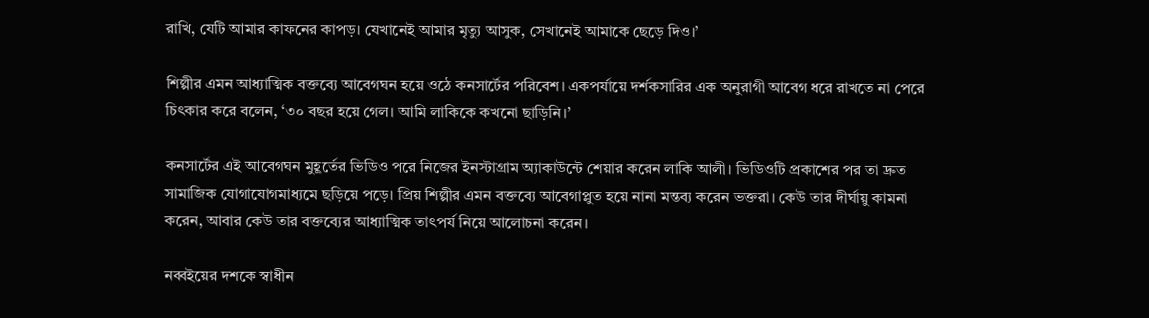রাখি, যেটি আমার কাফনের কাপড়। যেখানেই আমার মৃত্যু আসুক, সেখানেই আমাকে ছেড়ে দিও।’

শিল্পীর এমন আধ্যাত্মিক বক্তব্যে আবেগঘন হয়ে ওঠে কনসার্টের পরিবেশ। একপর্যায়ে দর্শকসারির এক অনুরাগী আবেগ ধরে রাখতে না পেরে চিৎকার করে বলেন, ‘৩০ বছর হয়ে গেল। আমি লাকিকে কখনো ছাড়িনি।’

কনসার্টের এই আবেগঘন মুহূর্তের ভিডিও পরে নিজের ইনস্টাগ্রাম অ্যাকাউন্টে শেয়ার করেন লাকি আলী। ভিডিওটি প্রকাশের পর তা দ্রুত সামাজিক যোগাযোগমাধ্যমে ছড়িয়ে পড়ে। প্রিয় শিল্পীর এমন বক্তব্যে আবেগাপ্লুত হয়ে নানা মন্তব্য করেন ভক্তরা। কেউ তার দীর্ঘায়ু কামনা করেন, আবার কেউ তার বক্তব্যের আধ্যাত্মিক তাৎপর্য নিয়ে আলোচনা করেন।

নব্বইয়ের দশকে স্বাধীন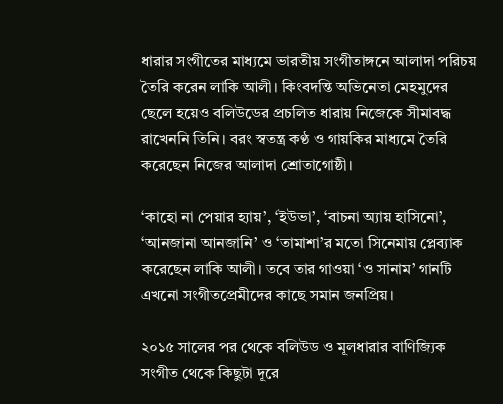ধারার সংগীতের মাধ্যমে ভারতীয় সংগীতাঙ্গনে আলাদা পরিচয় তৈরি করেন লাকি আলী। কিংবদন্তি অভিনেতা মেহমুদের ছেলে হয়েও বলিউডের প্রচলিত ধারায় নিজেকে সীমাবদ্ধ রাখেননি তিনি। বরং স্বতন্ত্র কণ্ঠ ও গায়কির মাধ্যমে তৈরি করেছেন নিজের আলাদা শ্রোতাগোষ্ঠী।

‘কাহো না পেয়ার হ্যায়’, ‘ইউভা’, ‘বাচনা অ্যায় হাসিনো’, ‘আনজানা আনজানি’ ও ‘তামাশা’র মতো সিনেমায় প্লেব্যাক করেছেন লাকি আলী। তবে তার গাওয়া ‘ও সানাম’ গানটি এখনো সংগীতপ্রেমীদের কাছে সমান জনপ্রিয়।

২০১৫ সালের পর থেকে বলিউড ও মূলধারার বাণিজ্যিক সংগীত থেকে কিছুটা দূরে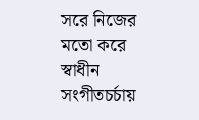সরে নিজের মতো করে স্বাধীন সংগীতচর্চায়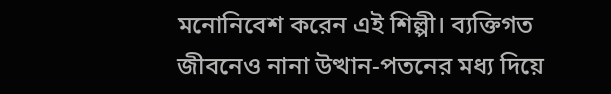মনোনিবেশ করেন এই শিল্পী। ব্যক্তিগত জীবনেও নানা উত্থান-পতনের মধ্য দিয়ে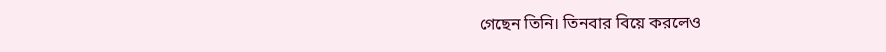গেছেন তিনি। তিনবার বিয়ে করলেও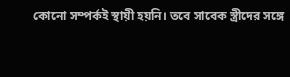কোনো সম্পর্কই স্থায়ী হয়নি। তবে সাবেক স্ত্রীদের সঙ্গে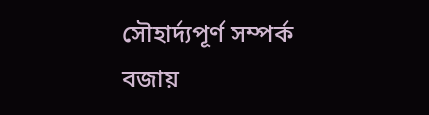সৌহার্দ্যপূর্ণ সম্পর্ক বজায়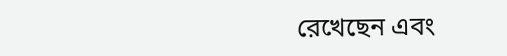রেখেছেন এবং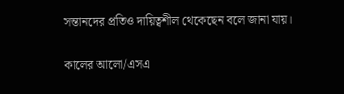সন্তানদের প্রতিও দায়িত্বশীল থেকেছেন বলে জানা যায়।

কালের আলো/এসএ